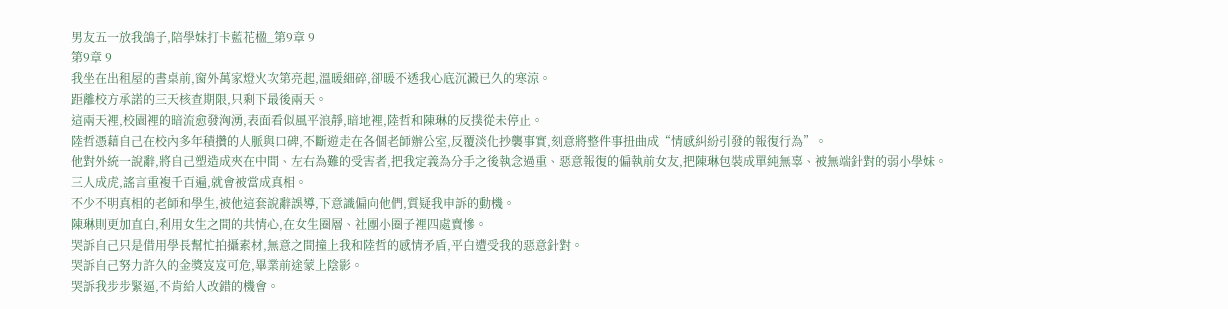男友五一放我鴿子,陪學妹打卡藍花楹_第9章 9
第9章 9
我坐在出租屋的書桌前,窗外萬家燈火次第亮起,溫暖細碎,卻暖不透我心底沉澱已久的寒涼。
距離校方承諾的三天核查期限,只剩下最後兩天。
這兩天裡,校園裡的暗流愈發洶湧,表面看似風平浪靜,暗地裡,陸哲和陳琳的反撲從未停止。
陸哲憑藉自己在校內多年積攢的人脈與口碑,不斷遊走在各個老師辦公室,反覆淡化抄襲事實,刻意將整件事扭曲成“情感糾紛引發的報復行為”。
他對外統一說辭,將自己塑造成夾在中間、左右為難的受害者,把我定義為分手之後執念過重、惡意報復的偏執前女友,把陳琳包裝成單純無辜、被無端針對的弱小學妹。
三人成虎,謠言重複千百遍,就會被當成真相。
不少不明真相的老師和學生,被他這套說辭誤導,下意識偏向他們,質疑我申訴的動機。
陳琳則更加直白,利用女生之間的共情心,在女生圈層、社團小圈子裡四處賣慘。
哭訴自己只是借用學長幫忙拍攝素材,無意之間撞上我和陸哲的感情矛盾,平白遭受我的惡意針對。
哭訴自己努力許久的金獎岌岌可危,畢業前途蒙上陰影。
哭訴我步步緊逼,不肯給人改錯的機會。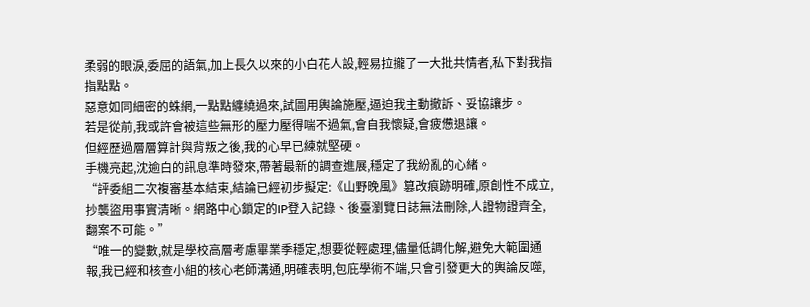柔弱的眼淚,委屈的語氣,加上長久以來的小白花人設,輕易拉攏了一大批共情者,私下對我指指點點。
惡意如同細密的蛛網,一點點纏繞過來,試圖用輿論施壓,逼迫我主動撤訴、妥協讓步。
若是從前,我或許會被這些無形的壓力壓得喘不過氣,會自我懷疑,會疲憊退讓。
但經歷過層層算計與背叛之後,我的心早已練就堅硬。
手機亮起,沈逾白的訊息準時發來,帶著最新的調查進展,穩定了我紛亂的心緒。
“評委組二次複審基本結束,結論已經初步擬定:《山野晚風》篡改痕跡明確,原創性不成立,抄襲盜用事實清晰。網路中心鎖定的IP登入記錄、後臺瀏覽日誌無法刪除,人證物證齊全,翻案不可能。”
“唯一的變數,就是學校高層考慮畢業季穩定,想要從輕處理,儘量低調化解,避免大範圍通報,我已經和核查小組的核心老師溝通,明確表明,包庇學術不端,只會引發更大的輿論反噬,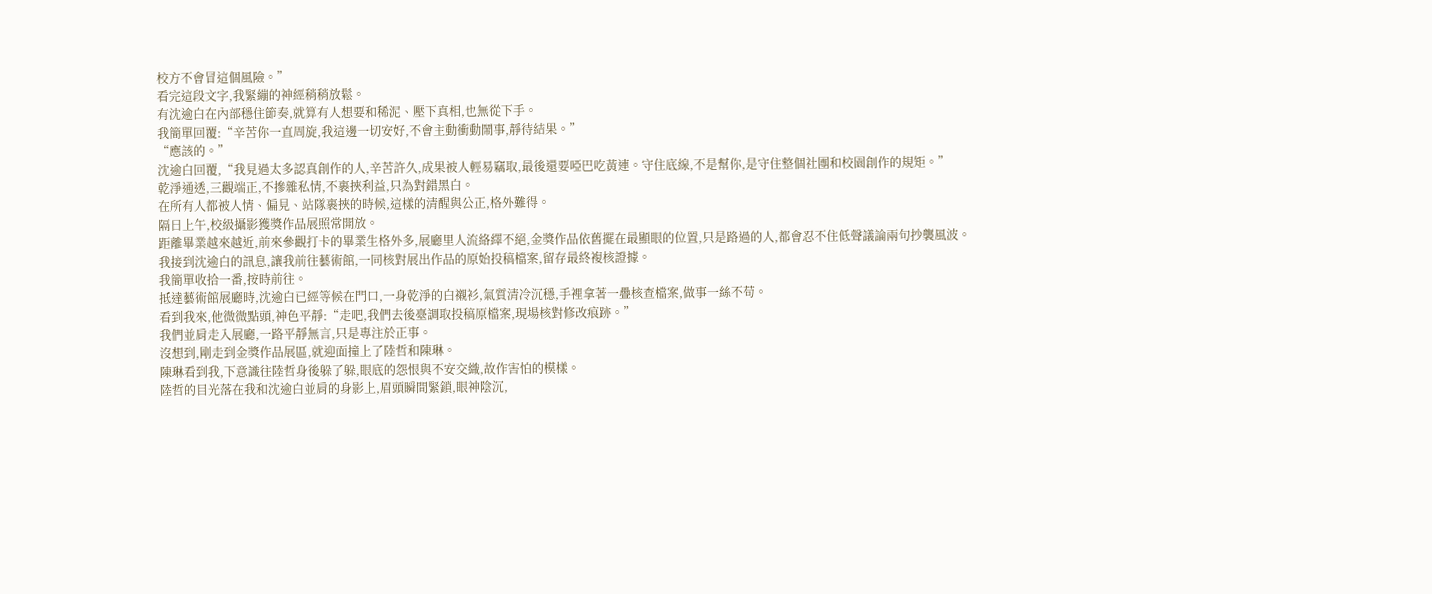校方不會冒這個風險。”
看完這段文字,我緊繃的神經稍稍放鬆。
有沈逾白在內部穩住節奏,就算有人想要和稀泥、壓下真相,也無從下手。
我簡單回覆:“辛苦你一直周旋,我這邊一切安好,不會主動衝動鬧事,靜待結果。”
“應該的。”
沈逾白回覆,“我見過太多認真創作的人,辛苦許久,成果被人輕易竊取,最後還要啞巴吃黃連。守住底線,不是幫你,是守住整個社團和校園創作的規矩。”
乾淨通透,三觀端正,不摻雜私情,不裹挾利益,只為對錯黑白。
在所有人都被人情、偏見、站隊裹挾的時候,這樣的清醒與公正,格外難得。
隔日上午,校級攝影獲獎作品展照常開放。
距離畢業越來越近,前來參觀打卡的畢業生格外多,展廳里人流絡繹不絕,金獎作品依舊擺在最顯眼的位置,只是路過的人,都會忍不住低聲議論兩句抄襲風波。
我接到沈逾白的訊息,讓我前往藝術館,一同核對展出作品的原始投稿檔案,留存最終複核證據。
我簡單收拾一番,按時前往。
抵達藝術館展廳時,沈逾白已經等候在門口,一身乾淨的白襯衫,氣質清冷沉穩,手裡拿著一疊核查檔案,做事一絲不苟。
看到我來,他微微點頭,神色平靜:“走吧,我們去後臺調取投稿原檔案,現場核對修改痕跡。”
我們並肩走入展廳,一路平靜無言,只是專注於正事。
沒想到,剛走到金獎作品展區,就迎面撞上了陸哲和陳琳。
陳琳看到我,下意識往陸哲身後躲了躲,眼底的怨恨與不安交織,故作害怕的模樣。
陸哲的目光落在我和沈逾白並肩的身影上,眉頭瞬間緊鎖,眼神陰沉,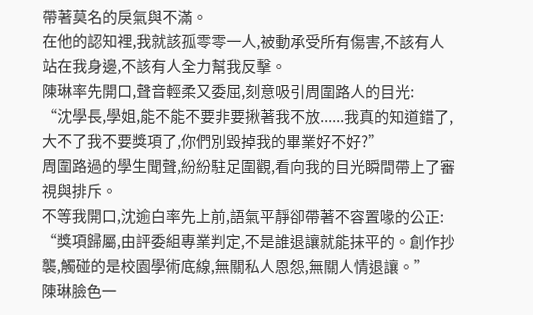帶著莫名的戾氣與不滿。
在他的認知裡,我就該孤零零一人,被動承受所有傷害,不該有人站在我身邊,不該有人全力幫我反擊。
陳琳率先開口,聲音輕柔又委屈,刻意吸引周圍路人的目光:
“沈學長,學姐,能不能不要非要揪著我不放......我真的知道錯了,大不了我不要獎項了,你們別毀掉我的畢業好不好?”
周圍路過的學生聞聲,紛紛駐足圍觀,看向我的目光瞬間帶上了審視與排斥。
不等我開口,沈逾白率先上前,語氣平靜卻帶著不容置喙的公正:
“獎項歸屬,由評委組專業判定,不是誰退讓就能抹平的。創作抄襲,觸碰的是校園學術底線,無關私人恩怨,無關人情退讓。”
陳琳臉色一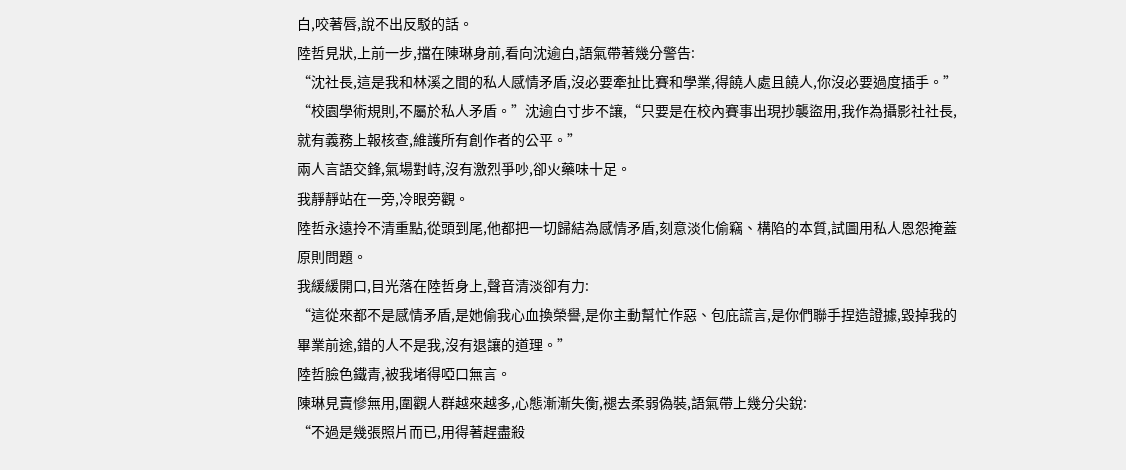白,咬著唇,說不出反駁的話。
陸哲見狀,上前一步,擋在陳琳身前,看向沈逾白,語氣帶著幾分警告:
“沈社長,這是我和林溪之間的私人感情矛盾,沒必要牽扯比賽和學業,得饒人處且饒人,你沒必要過度插手。”
“校園學術規則,不屬於私人矛盾。”沈逾白寸步不讓,“只要是在校內賽事出現抄襲盜用,我作為攝影社社長,就有義務上報核查,維護所有創作者的公平。”
兩人言語交鋒,氣場對峙,沒有激烈爭吵,卻火藥味十足。
我靜靜站在一旁,冷眼旁觀。
陸哲永遠拎不清重點,從頭到尾,他都把一切歸結為感情矛盾,刻意淡化偷竊、構陷的本質,試圖用私人恩怨掩蓋原則問題。
我緩緩開口,目光落在陸哲身上,聲音清淡卻有力:
“這從來都不是感情矛盾,是她偷我心血換榮譽,是你主動幫忙作惡、包庇謊言,是你們聯手捏造證據,毀掉我的畢業前途,錯的人不是我,沒有退讓的道理。”
陸哲臉色鐵青,被我堵得啞口無言。
陳琳見賣慘無用,圍觀人群越來越多,心態漸漸失衡,褪去柔弱偽裝,語氣帶上幾分尖銳:
“不過是幾張照片而已,用得著趕盡殺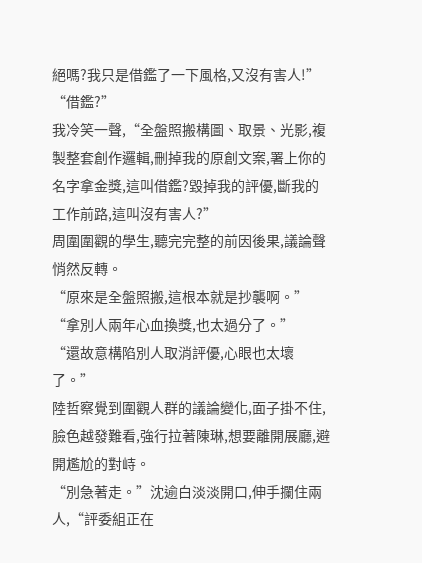絕嗎?我只是借鑑了一下風格,又沒有害人!”
“借鑑?”
我冷笑一聲,“全盤照搬構圖、取景、光影,複製整套創作邏輯,刪掉我的原創文案,署上你的名字拿金獎,這叫借鑑?毀掉我的評優,斷我的工作前路,這叫沒有害人?”
周圍圍觀的學生,聽完完整的前因後果,議論聲悄然反轉。
“原來是全盤照搬,這根本就是抄襲啊。”
“拿別人兩年心血換獎,也太過分了。”
“還故意構陷別人取消評優,心眼也太壞了。”
陸哲察覺到圍觀人群的議論變化,面子掛不住,臉色越發難看,強行拉著陳琳,想要離開展廳,避開尷尬的對峙。
“別急著走。”沈逾白淡淡開口,伸手攔住兩人,“評委組正在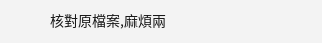核對原檔案,麻煩兩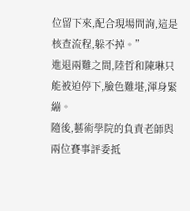位留下來,配合現場問詢,這是核查流程,躲不掉。”
進退兩難之間,陸哲和陳琳只能被迫停下,臉色難堪,渾身緊繃。
隨後,藝術學院的負責老師與兩位賽事評委抵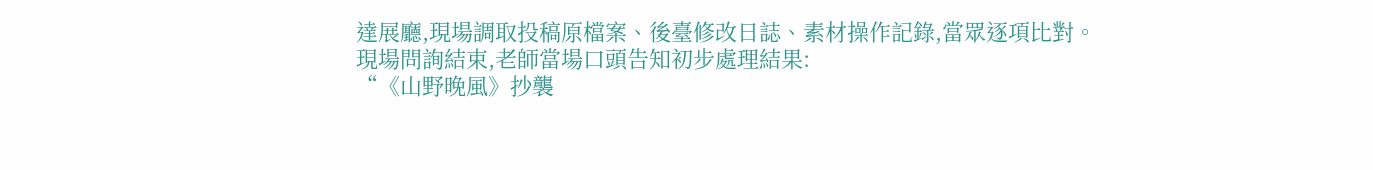達展廳,現場調取投稿原檔案、後臺修改日誌、素材操作記錄,當眾逐項比對。
現場問詢結束,老師當場口頭告知初步處理結果:
“《山野晚風》抄襲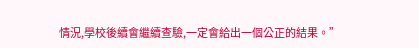情況,學校後續會繼續查驗,一定會給出一個公正的結果。”